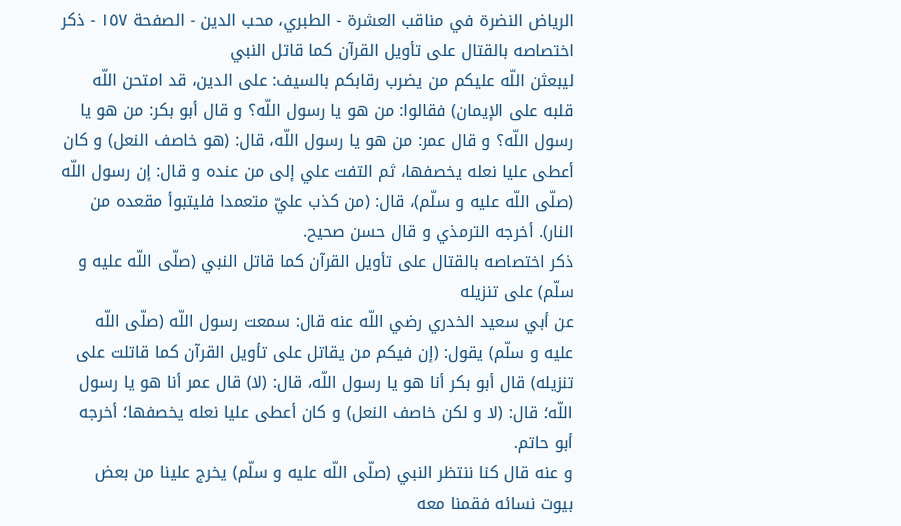الرياض النضرة في مناقب العشرة - الطبري، محب الدين - الصفحة ١٥٧ - ذكر اختصاصه بالقتال على تأويل القرآن كما قاتل النبي
ليبعثن اللّه عليكم من يضرب رقابكم بالسيف: على الدين، قد امتحن اللّه قلبه على الإيمان) فقالوا: من هو يا رسول اللّه؟ و قال أبو بكر: من هو يا رسول اللّه؟ و قال عمر: من هو يا رسول اللّه، قال: (هو خاصف النعل) و كان أعطى عليا نعله يخصفها، ثم التفت علي إلى من عنده و قال: إن رسول اللّه (صلّى اللّه عليه و سلّم)، قال: (من كذب عليّ متعمدا فليتبوأ مقعده من النار). أخرجه الترمذي و قال حسن صحيح.
ذكر اختصاصه بالقتال على تأويل القرآن كما قاتل النبي (صلّى اللّه عليه و سلّم) على تنزيله
عن أبي سعيد الخدري رضي اللّه عنه قال: سمعت رسول اللّه (صلّى اللّه عليه و سلّم) يقول: (إن فيكم من يقاتل على تأويل القرآن كما قاتلت على تنزيله) قال أبو بكر أنا هو يا رسول اللّه، قال: (لا) قال عمر أنا هو يا رسول اللّه؛ قال: (لا و لكن خاصف النعل) و كان أعطى عليا نعله يخصفها؛ أخرجه أبو حاتم.
و عنه قال كنا ننتظر النبي (صلّى اللّه عليه و سلّم) يخرج علينا من بعض بيوت نسائه فقمنا معه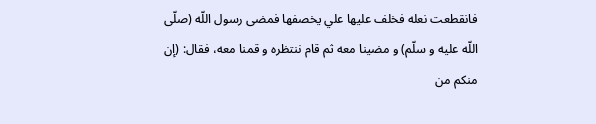فانقطعت نعله فخلف عليها علي يخصفها فمضى رسول اللّه (صلّى اللّه عليه و سلّم) و مضينا معه ثم قام ننتظره و قمنا معه، فقال: (إن منكم من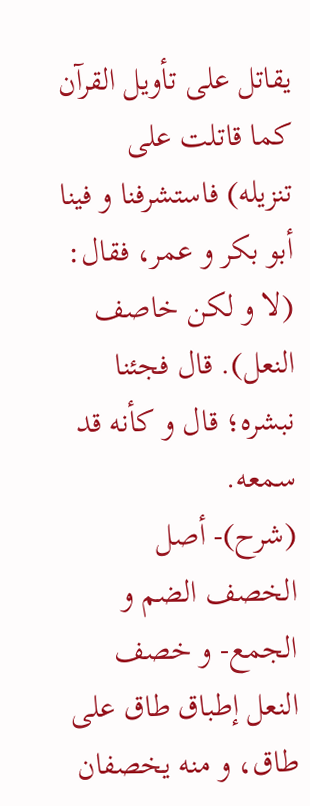يقاتل على تأويل القرآن كما قاتلت على تنزيله) فاستشرفنا و فينا أبو بكر و عمر، فقال: (لا و لكن خاصف النعل). قال فجئنا نبشره؛ قال و كأنه قد سمعه.
(شرح)- أصل الخصف الضم و الجمع- و خصف النعل إطباق طاق على طاق، و منه يخصفان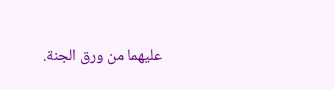عليهما من ورق الجنة.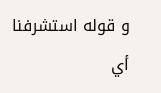و قوله استشرفنا أي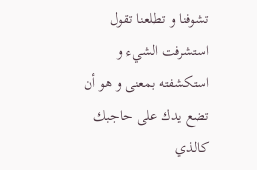تشوفنا و تطلعنا تقول استشرفت الشيء و استكشفته بمعنى و هو أن تضع يدك على حاجبك كالذي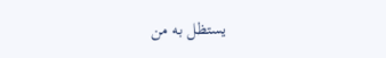يستظل به من